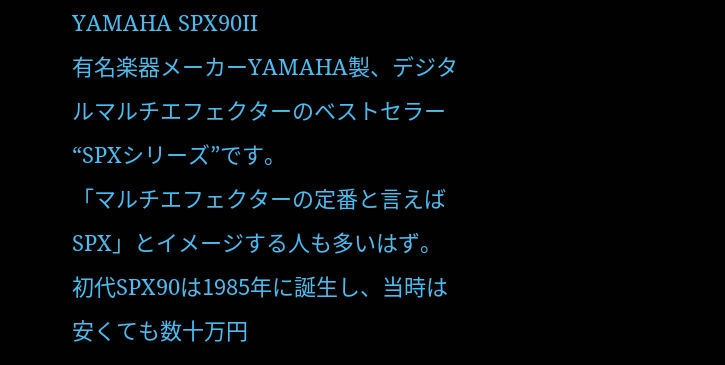YAMAHA SPX90II
有名楽器メーカーYAMAHA製、デジタルマルチエフェクターのベストセラー“SPXシリーズ”です。
「マルチエフェクターの定番と言えばSPX」とイメージする人も多いはず。
初代SPX90は1985年に誕生し、当時は安くても数十万円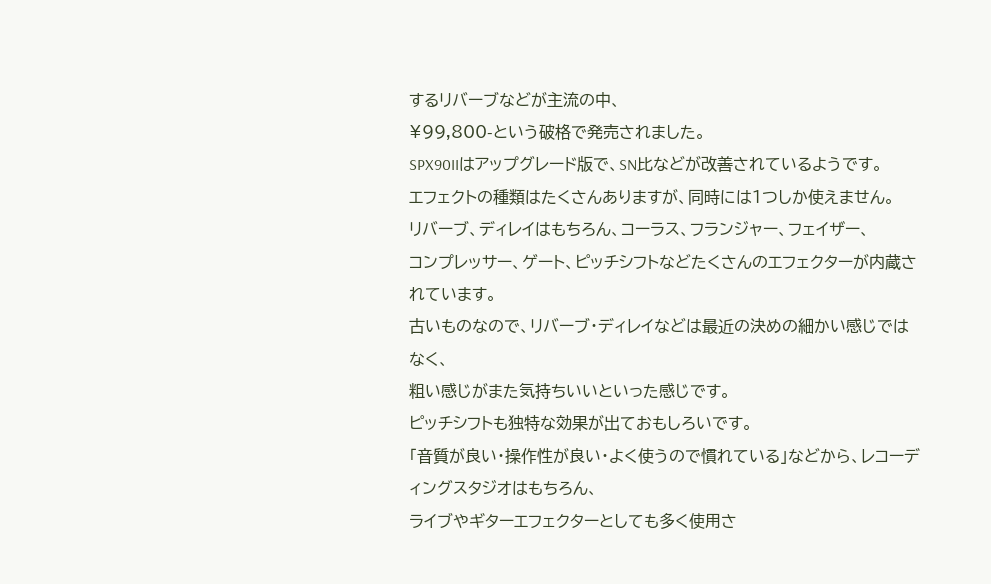するリバーブなどが主流の中、
¥99,800-という破格で発売されました。
SPX90IIはアップグレード版で、SN比などが改善されているようです。
エフェクトの種類はたくさんありますが、同時には1つしか使えません。
リバーブ、ディレイはもちろん、コーラス、フランジャー、フェイザー、
コンプレッサー、ゲート、ピッチシフトなどたくさんのエフェクターが内蔵されています。
古いものなので、リバーブ・ディレイなどは最近の決めの細かい感じではなく、
粗い感じがまた気持ちいいといった感じです。
ピッチシフトも独特な効果が出ておもしろいです。
「音質が良い・操作性が良い・よく使うので慣れている」などから、レコーディングスタジオはもちろん、
ライブやギターエフェクターとしても多く使用さ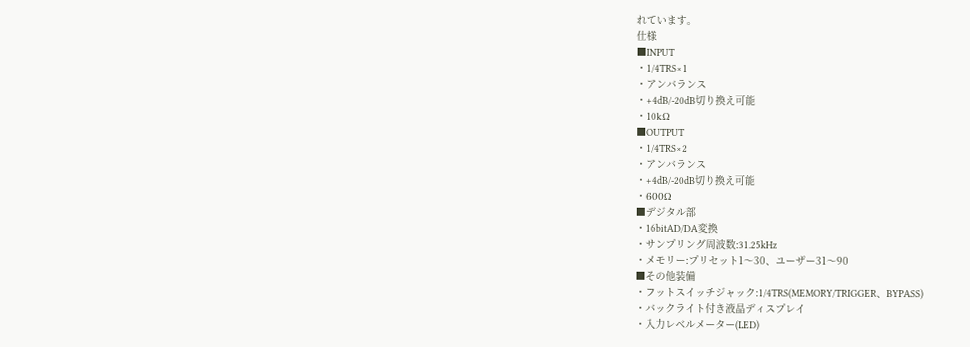れています。
仕様
■INPUT
・1/4TRS×1
・アンバランス
・+4dB/-20dB切り換え可能
・10kΩ
■OUTPUT
・1/4TRS×2
・アンバランス
・+4dB/-20dB切り換え可能
・600Ω
■デジタル部
・16bitAD/DA変換
・サンプリング周波数:31.25kHz
・メモリー:プリセット1〜30、ユーザー31〜90
■その他装備
・フットスイッチジャック:1/4TRS(MEMORY/TRIGGER、BYPASS)
・バックライト付き液晶ディスプレイ
・入力レベルメーター(LED)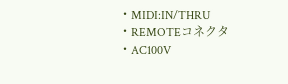・MIDI:IN/THRU
・REMOTEコネクタ
・AC100V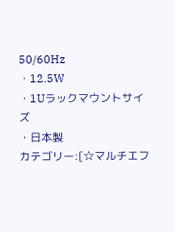50/60Hz
・12.5W
・1Uラックマウントサイズ
・日本製
カテゴリー:[☆マルチエフ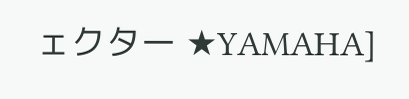ェクター ★YAMAHA]